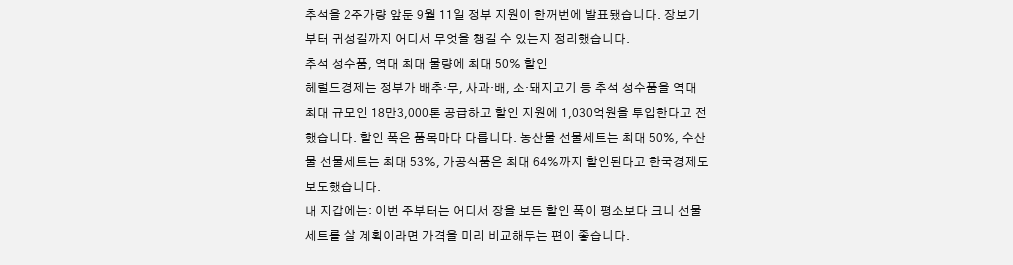추석을 2주가량 앞둔 9월 11일 정부 지원이 한꺼번에 발표됐습니다. 장보기부터 귀성길까지 어디서 무엇을 챙길 수 있는지 정리했습니다.
추석 성수품, 역대 최대 물량에 최대 50% 할인
헤럴드경제는 정부가 배추·무, 사과·배, 소·돼지고기 등 추석 성수품을 역대 최대 규모인 18만3,000톤 공급하고 할인 지원에 1,030억원을 투입한다고 전했습니다. 할인 폭은 품목마다 다릅니다. 농산물 선물세트는 최대 50%, 수산물 선물세트는 최대 53%, 가공식품은 최대 64%까지 할인된다고 한국경제도 보도했습니다.
내 지갑에는: 이번 주부터는 어디서 장을 보든 할인 폭이 평소보다 크니 선물세트를 살 계획이라면 가격을 미리 비교해두는 편이 좋습니다.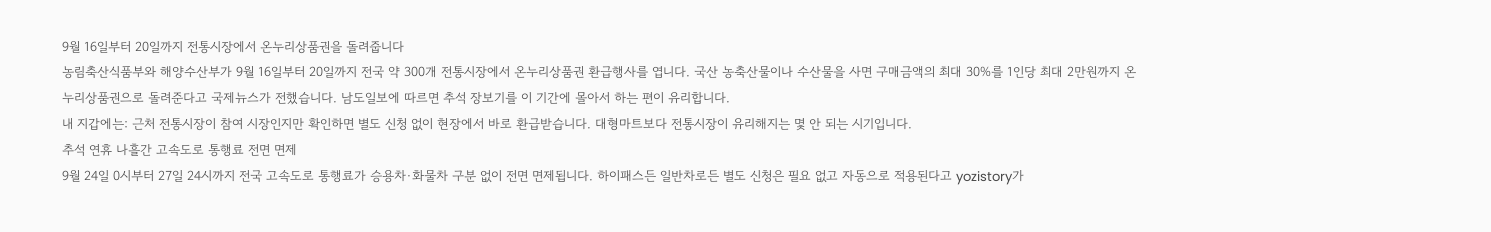9월 16일부터 20일까지 전통시장에서 온누리상품권을 돌려줍니다
농림축산식품부와 해양수산부가 9월 16일부터 20일까지 전국 약 300개 전통시장에서 온누리상품권 환급행사를 엽니다. 국산 농축산물이나 수산물을 사면 구매금액의 최대 30%를 1인당 최대 2만원까지 온누리상품권으로 돌려준다고 국제뉴스가 전했습니다. 남도일보에 따르면 추석 장보기를 이 기간에 몰아서 하는 편이 유리합니다.
내 지갑에는: 근처 전통시장이 참여 시장인지만 확인하면 별도 신청 없이 현장에서 바로 환급받습니다. 대형마트보다 전통시장이 유리해지는 몇 안 되는 시기입니다.
추석 연휴 나흘간 고속도로 통행료 전면 면제
9월 24일 0시부터 27일 24시까지 전국 고속도로 통행료가 승용차·화물차 구분 없이 전면 면제됩니다. 하이패스든 일반차로든 별도 신청은 필요 없고 자동으로 적용된다고 yozistory가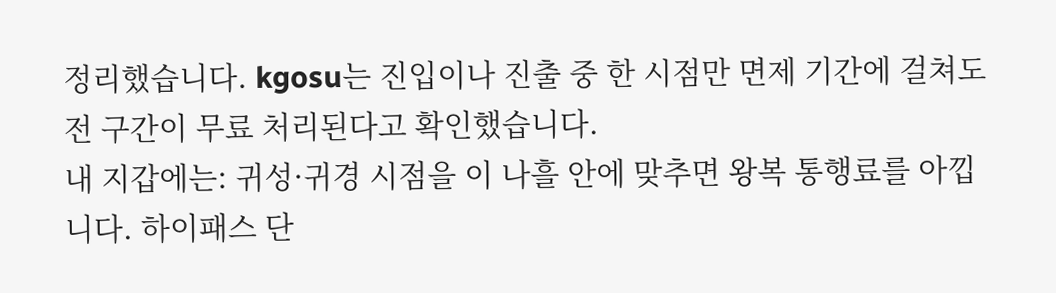정리했습니다. kgosu는 진입이나 진출 중 한 시점만 면제 기간에 걸쳐도 전 구간이 무료 처리된다고 확인했습니다.
내 지갑에는: 귀성·귀경 시점을 이 나흘 안에 맞추면 왕복 통행료를 아낍니다. 하이패스 단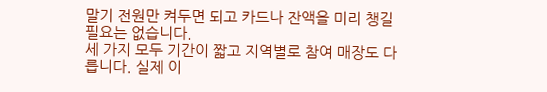말기 전원만 켜두면 되고 카드나 잔액을 미리 챙길 필요는 없습니다.
세 가지 모두 기간이 짧고 지역별로 참여 매장도 다릅니다. 실제 이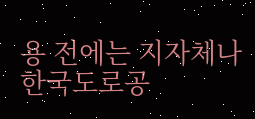용 전에는 지자체나 한국도로공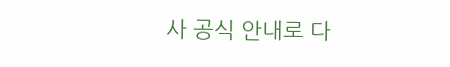사 공식 안내로 다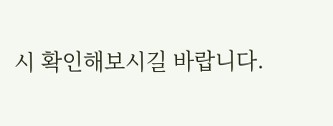시 확인해보시길 바랍니다.